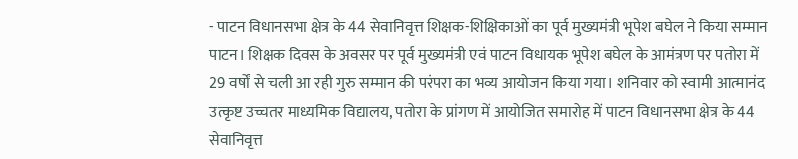- पाटन विधानसभा क्षेत्र के 44 सेवानिवृत्त शिक्षक-शिक्षिकाओं का पूर्व मुख्यमंत्री भूपेश बघेल ने किया सम्मान
पाटन। शिक्षक दिवस के अवसर पर पूर्व मुख्यमंत्री एवं पाटन विधायक भूपेश बघेल के आमंत्रण पर पतोरा में 29 वर्षों से चली आ रही गुरु सम्मान की परंपरा का भव्य आयोजन किया गया। शनिवार को स्वामी आत्मानंद उत्कृष्ट उच्चतर माध्यमिक विद्यालय, पतोरा के प्रांगण में आयोजित समारोह में पाटन विधानसभा क्षेत्र के 44 सेवानिवृत्त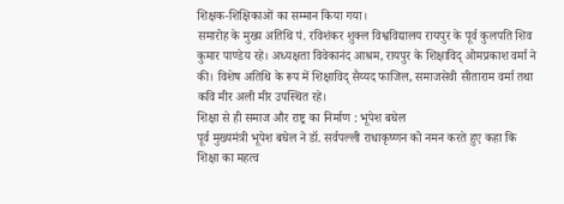शिक्षक-शिक्षिकाओं का सम्मान किया गया।
समारोह के मुख्य अतिथि पं. रविशंकर शुक्ल विश्वविद्यालय रायपुर के पूर्व कुलपति शिव कुमार पाण्डेय रहे। अध्यक्षता विवेकानंद आश्रम, रायपुर के शिक्षाविद् ओमप्रकाश वर्मा ने की। विशेष अतिथि के रूप में शिक्षाविद् सैय्यद फाजिल, समाजसेवी सीताराम वर्मा तथा कवि मीर अली मीर उपस्थित रहे।
शिक्षा से ही समाज और राष्ट्र का निर्माण : भूपेश बघेल
पूर्व मुख्यमंत्री भूपेश बघेल ने डॉ. सर्वपल्ली राधाकृष्णन को नमन करते हुए कहा कि शिक्षा का महत्व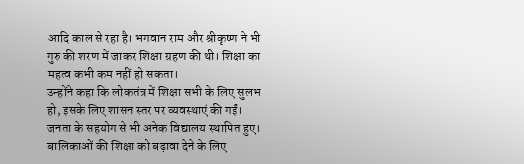आदि काल से रहा है। भगवान राम और श्रीकृष्ण ने भी गुरु की शरण में जाकर शिक्षा ग्रहण की थी। शिक्षा का महत्व कभी कम नहीं हो सकता।
उन्होंने कहा कि लोकतंत्र में शिक्षा सभी के लिए सुलभ हो, इसके लिए शासन स्तर पर व्यवस्थाएं की गईं। जनता के सहयोग से भी अनेक विद्यालय स्थापित हुए। बालिकाओं की शिक्षा को बढ़ावा देने के लिए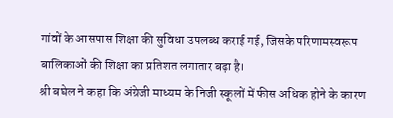गांवों के आसपास शिक्षा की सुविधा उपलब्ध कराई गई, जिसके परिणामस्वरूप बालिकाओं की शिक्षा का प्रतिशत लगातार बढ़ा है।
श्री बघेल ने कहा कि अंग्रेजी माध्यम के निजी स्कूलों में फीस अधिक होने के कारण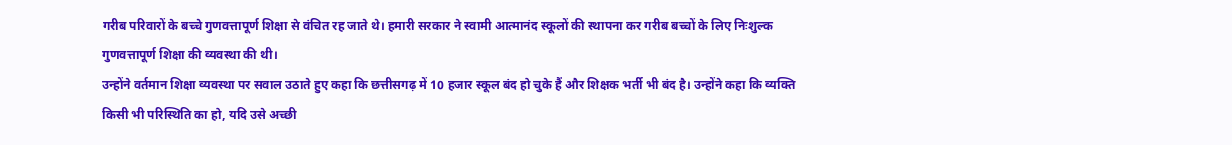गरीब परिवारों के बच्चे गुणवत्तापूर्ण शिक्षा से वंचित रह जाते थे। हमारी सरकार ने स्वामी आत्मानंद स्कूलों की स्थापना कर गरीब बच्चों के लिए निःशुल्क गुणवत्तापूर्ण शिक्षा की व्यवस्था की थी।
उन्होंने वर्तमान शिक्षा व्यवस्था पर सवाल उठाते हुए कहा कि छत्तीसगढ़ में 10 हजार स्कूल बंद हो चुके हैं और शिक्षक भर्ती भी बंद है। उन्होंने कहा कि व्यक्ति किसी भी परिस्थिति का हो, यदि उसे अच्छी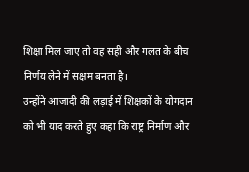शिक्षा मिल जाए तो वह सही और गलत के बीच निर्णय लेने में सक्षम बनता है।
उन्होंने आजादी की लड़ाई में शिक्षकों के योगदान को भी याद करते हुए कहा कि राष्ट्र निर्माण और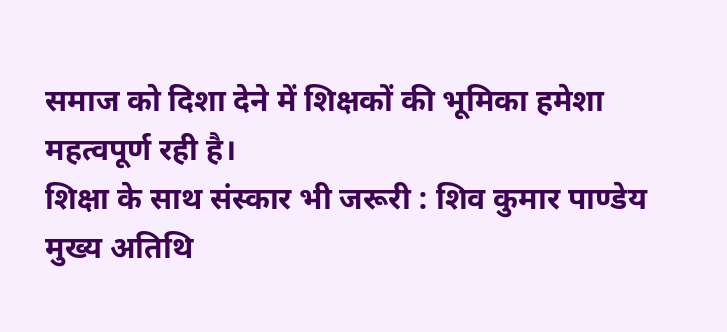समाज को दिशा देने में शिक्षकों की भूमिका हमेशा महत्वपूर्ण रही है।
शिक्षा के साथ संस्कार भी जरूरी : शिव कुमार पाण्डेय
मुख्य अतिथि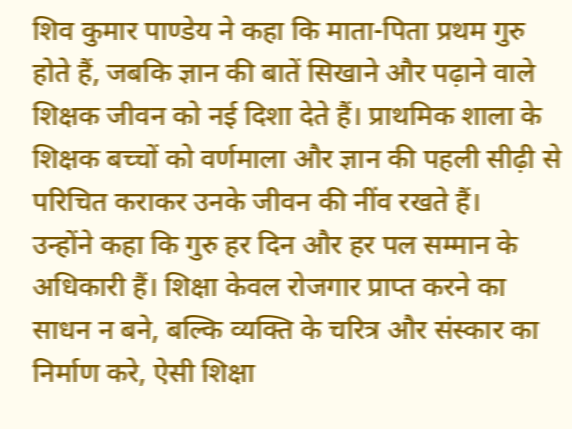शिव कुमार पाण्डेय ने कहा कि माता-पिता प्रथम गुरु होते हैं, जबकि ज्ञान की बातें सिखाने और पढ़ाने वाले शिक्षक जीवन को नई दिशा देते हैं। प्राथमिक शाला के शिक्षक बच्चों को वर्णमाला और ज्ञान की पहली सीढ़ी से परिचित कराकर उनके जीवन की नींव रखते हैं।
उन्होंने कहा कि गुरु हर दिन और हर पल सम्मान के अधिकारी हैं। शिक्षा केवल रोजगार प्राप्त करने का साधन न बने, बल्कि व्यक्ति के चरित्र और संस्कार का निर्माण करे, ऐसी शिक्षा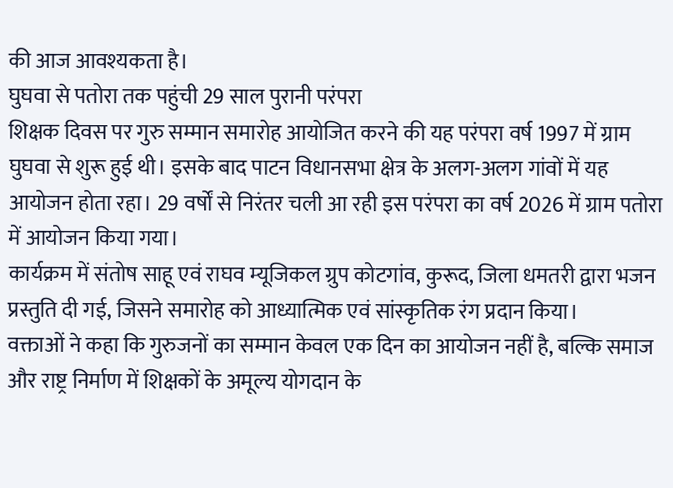की आज आवश्यकता है।
घुघवा से पतोरा तक पहुंची 29 साल पुरानी परंपरा
शिक्षक दिवस पर गुरु सम्मान समारोह आयोजित करने की यह परंपरा वर्ष 1997 में ग्राम घुघवा से शुरू हुई थी। इसके बाद पाटन विधानसभा क्षेत्र के अलग-अलग गांवों में यह आयोजन होता रहा। 29 वर्षों से निरंतर चली आ रही इस परंपरा का वर्ष 2026 में ग्राम पतोरा में आयोजन किया गया।
कार्यक्रम में संतोष साहू एवं राघव म्यूजिकल ग्रुप कोटगांव, कुरूद, जिला धमतरी द्वारा भजन प्रस्तुति दी गई, जिसने समारोह को आध्यात्मिक एवं सांस्कृतिक रंग प्रदान किया।
वक्ताओं ने कहा कि गुरुजनों का सम्मान केवल एक दिन का आयोजन नहीं है, बल्कि समाज और राष्ट्र निर्माण में शिक्षकों के अमूल्य योगदान के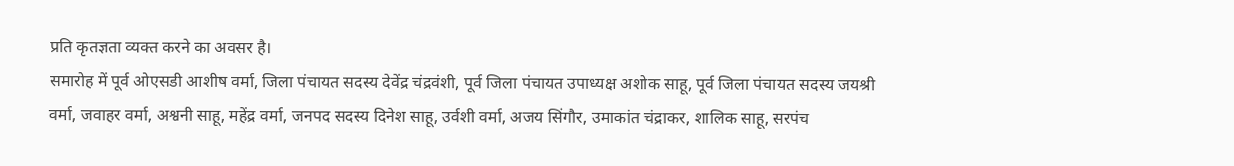प्रति कृतज्ञता व्यक्त करने का अवसर है।
समारोह में पूर्व ओएसडी आशीष वर्मा, जिला पंचायत सदस्य देवेंद्र चंद्रवंशी, पूर्व जिला पंचायत उपाध्यक्ष अशोक साहू, पूर्व जिला पंचायत सदस्य जयश्री वर्मा, जवाहर वर्मा, अश्वनी साहू, महेंद्र वर्मा, जनपद सदस्य दिनेश साहू, उर्वशी वर्मा, अजय सिंगौर, उमाकांत चंद्राकर, शालिक साहू, सरपंच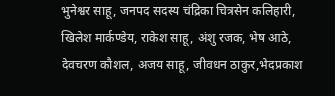भुनेश्वर साहू, जनपद सदस्य चंद्रिका चित्रसेन कलिहारी, खिलेश मार्कण्डेय, राकेश साहू, अंशु रजक, भेष आठे, देवचरण कौशल, अजय साहू, जीवधन ठाकुर,भेदप्रकाश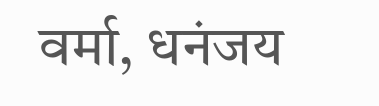वर्मा, धनंजय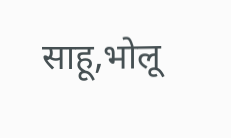साहू,भोलू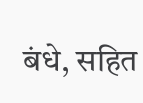बंधे, सहित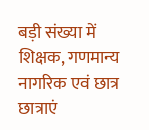बड़ी संख्या में शिक्षक, गणमान्य नागरिक एवं छात्र छात्राएं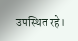उपस्थित रहे।